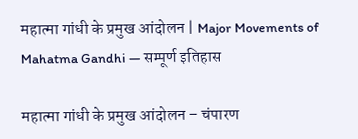महात्मा गांधी के प्रमुख आंदोलन | Major Movements of Mahatma Gandhi — सम्पूर्ण इतिहास

महात्मा गांधी के प्रमुख आंदोलन – चंपारण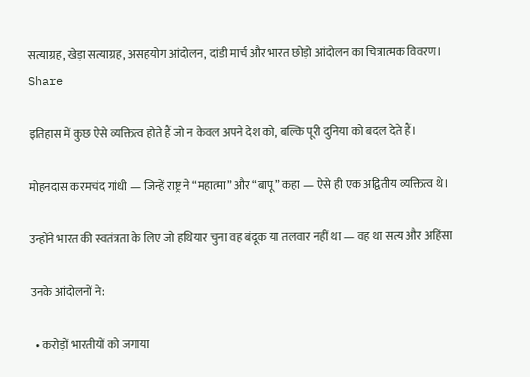सत्याग्रह, खेड़ा सत्याग्रह, असहयोग आंदोलन, दांडी मार्च और भारत छोड़ो आंदोलन का चित्रात्मक विवरण।
Share

इतिहास में कुछ ऐसे व्यक्तित्व होते हैं जो न केवल अपने देश को, बल्कि पूरी दुनिया को बदल देते हैं।

मोहनदास करमचंद गांधी — जिन्हें राष्ट्र ने “महात्मा” और “बापू” कहा — ऐसे ही एक अद्वितीय व्यक्तित्व थे।

उन्होंने भारत की स्वतंत्रता के लिए जो हथियार चुना वह बंदूक या तलवार नहीं था — वह था सत्य और अहिंसा

उनके आंदोलनों ने:

  • करोड़ों भारतीयों को जगाया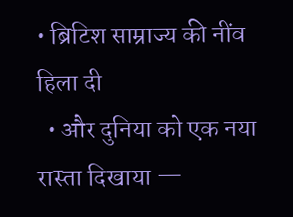• ब्रिटिश साम्राज्य की नींव हिला दी
  • और दुनिया को एक नया रास्ता दिखाया —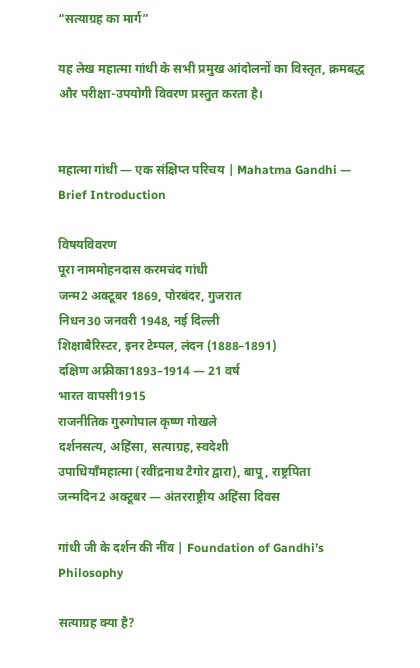“सत्याग्रह का मार्ग”

यह लेख महात्मा गांधी के सभी प्रमुख आंदोलनों का विस्तृत, क्रमबद्ध और परीक्षा-उपयोगी विवरण प्रस्तुत करता है।


महात्मा गांधी — एक संक्षिप्त परिचय | Mahatma Gandhi — Brief Introduction

विषयविवरण
पूरा नाममोहनदास करमचंद गांधी
जन्म2 अक्टूबर 1869, पोरबंदर, गुजरात
निधन30 जनवरी 1948, नई दिल्ली
शिक्षाबैरिस्टर, इनर टेम्पल, लंदन (1888–1891)
दक्षिण अफ्रीका1893–1914 — 21 वर्ष
भारत वापसी1915
राजनीतिक गुरुगोपाल कृष्ण गोखले
दर्शनसत्य, अहिंसा, सत्याग्रह, स्वदेशी
उपाधियाँमहात्मा (रवींद्रनाथ टैगोर द्वारा), बापू, राष्ट्रपिता
जन्मदिन2 अक्टूबर — अंतरराष्ट्रीय अहिंसा दिवस

गांधी जी के दर्शन की नींव | Foundation of Gandhi’s Philosophy

सत्याग्रह क्या है?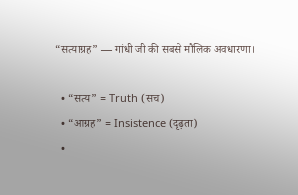“सत्याग्रह” — गांधी जी की सबसे मौलिक अवधारणा।

  • “सत्य” = Truth (सच)
  • “आग्रह” = Insistence (दृढ़ता)
  •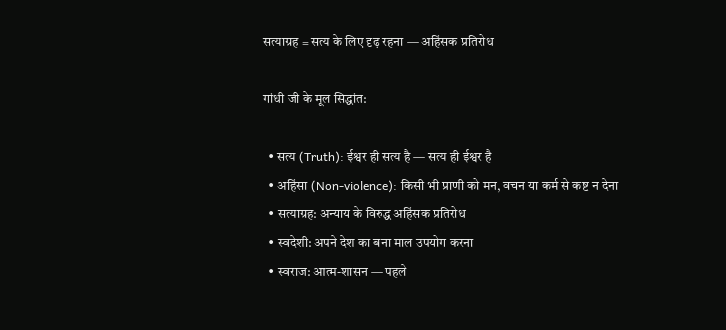सत्याग्रह = सत्य के लिए दृढ़ रहना — अहिंसक प्रतिरोध

गांधी जी के मूल सिद्धांत:

  • सत्य (Truth): ईश्वर ही सत्य है — सत्य ही ईश्वर है
  • अहिंसा (Non-violence): किसी भी प्राणी को मन, वचन या कर्म से कष्ट न देना
  • सत्याग्रह: अन्याय के विरुद्ध अहिंसक प्रतिरोध
  • स्वदेशी: अपने देश का बना माल उपयोग करना
  • स्वराज: आत्म-शासन — पहले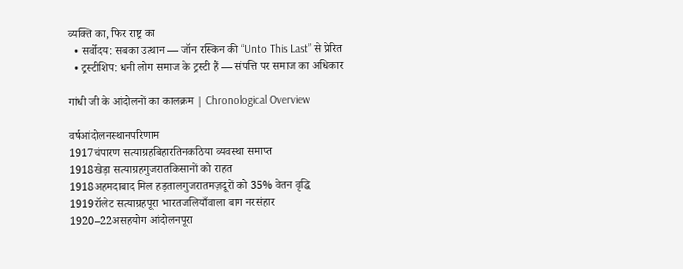व्यक्ति का, फिर राष्ट्र का
  • सर्वोदय: सबका उत्थान — जॉन रस्किन की “Unto This Last” से प्रेरित
  • ट्रस्टीशिप: धनी लोग समाज के ट्रस्टी हैं — संपत्ति पर समाज का अधिकार

गांधी जी के आंदोलनों का कालक्रम | Chronological Overview

वर्षआंदोलनस्थानपरिणाम
1917चंपारण सत्याग्रहबिहारतिनकठिया व्यवस्था समाप्त
1918खेड़ा सत्याग्रहगुजरातकिसानों को राहत
1918अहमदाबाद मिल हड़तालगुजरातमज़दूरों को 35% वेतन वृद्धि
1919रॉलेट सत्याग्रहपूरा भारतजलियाँवाला बाग नरसंहार
1920–22असहयोग आंदोलनपूरा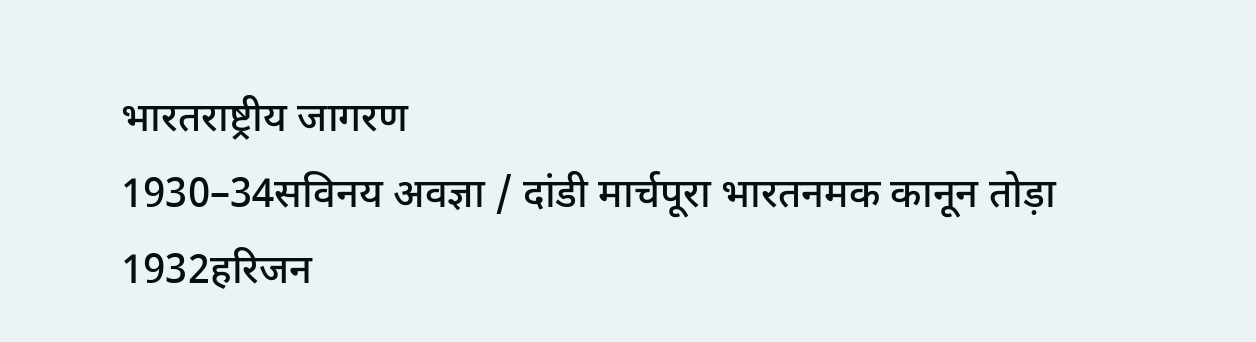भारतराष्ट्रीय जागरण
1930–34सविनय अवज्ञा / दांडी मार्चपूरा भारतनमक कानून तोड़ा
1932हरिजन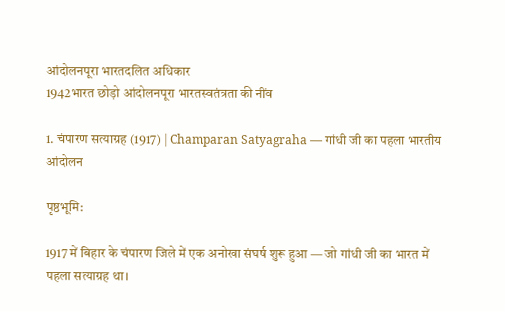आंदोलनपूरा भारतदलित अधिकार
1942भारत छोड़ो आंदोलनपूरा भारतस्वतंत्रता की नींव

1. चंपारण सत्याग्रह (1917) | Champaran Satyagraha — गांधी जी का पहला भारतीय आंदोलन

पृष्ठभूमि:

1917 में बिहार के चंपारण जिले में एक अनोखा संघर्ष शुरू हुआ — जो गांधी जी का भारत में पहला सत्याग्रह था।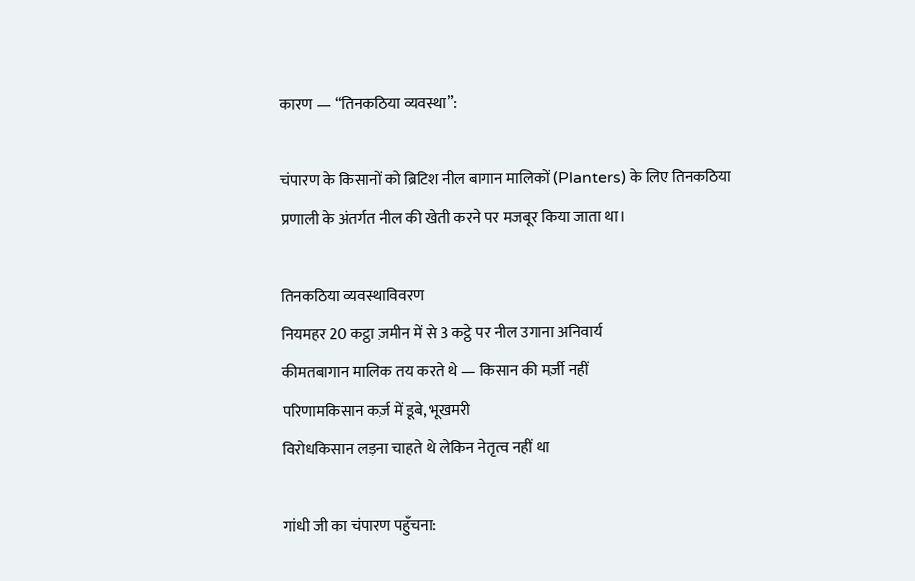कारण — “तिनकठिया व्यवस्था”:

चंपारण के किसानों को ब्रिटिश नील बागान मालिकों (Planters) के लिए तिनकठिया प्रणाली के अंतर्गत नील की खेती करने पर मजबूर किया जाता था।

तिनकठिया व्यवस्थाविवरण
नियमहर 20 कट्ठा ज़मीन में से 3 कट्ठे पर नील उगाना अनिवार्य
कीमतबागान मालिक तय करते थे — किसान की मर्ज़ी नहीं
परिणामकिसान कर्ज़ में डूबे, भूखमरी
विरोधकिसान लड़ना चाहते थे लेकिन नेतृत्व नहीं था

गांधी जी का चंपारण पहुँचना: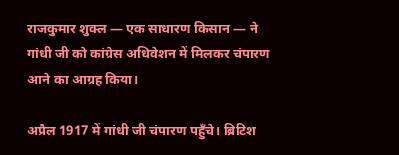राजकुमार शुक्ल — एक साधारण किसान — ने गांधी जी को कांग्रेस अधिवेशन में मिलकर चंपारण आने का आग्रह किया।

अप्रैल 1917 में गांधी जी चंपारण पहुँचे। ब्रिटिश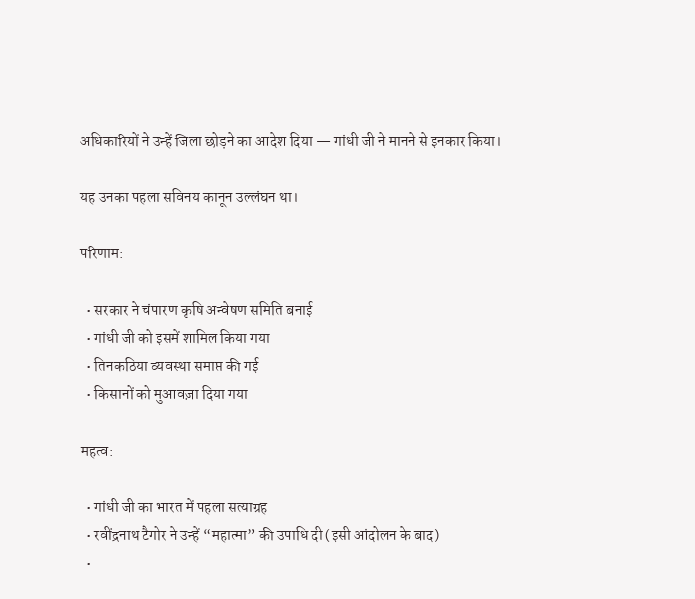अधिकारियों ने उन्हें जिला छोड़ने का आदेश दिया — गांधी जी ने मानने से इनकार किया।

यह उनका पहला सविनय कानून उल्लंघन था।

परिणाम:

  • सरकार ने चंपारण कृषि अन्वेषण समिति बनाई
  • गांधी जी को इसमें शामिल किया गया
  • तिनकठिया व्यवस्था समाप्त की गई
  • किसानों को मुआवज़ा दिया गया

महत्व:

  • गांधी जी का भारत में पहला सत्याग्रह
  • रवींद्रनाथ टैगोर ने उन्हें “महात्मा” की उपाधि दी (इसी आंदोलन के बाद)
  •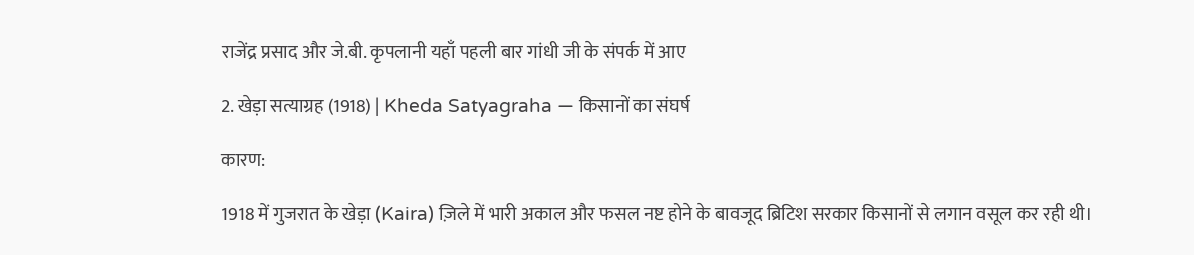राजेंद्र प्रसाद और जे.बी. कृपलानी यहाँ पहली बार गांधी जी के संपर्क में आए

2. खेड़ा सत्याग्रह (1918) | Kheda Satyagraha — किसानों का संघर्ष

कारण:

1918 में गुजरात के खेड़ा (Kaira) ज़िले में भारी अकाल और फसल नष्ट होने के बावजूद ब्रिटिश सरकार किसानों से लगान वसूल कर रही थी।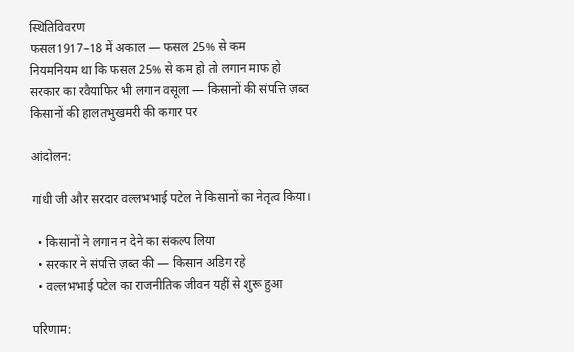स्थितिविवरण
फसल1917–18 में अकाल — फसल 25% से कम
नियमनियम था कि फसल 25% से कम हो तो लगान माफ हो
सरकार का रवैयाफिर भी लगान वसूला — किसानों की संपत्ति ज़ब्त
किसानों की हालतभुखमरी की कगार पर

आंदोलन:

गांधी जी और सरदार वल्लभभाई पटेल ने किसानों का नेतृत्व किया।

  • किसानों ने लगान न देने का संकल्प लिया
  • सरकार ने संपत्ति ज़ब्त की — किसान अडिग रहे
  • वल्लभभाई पटेल का राजनीतिक जीवन यहीं से शुरू हुआ

परिणाम: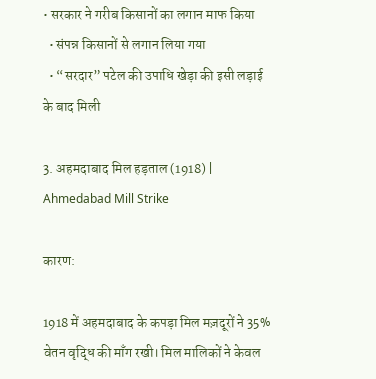• सरकार ने गरीब किसानों का लगान माफ किया
  • संपन्न किसानों से लगान लिया गया
  • “सरदार” पटेल की उपाधि खेड़ा की इसी लड़ाई के बाद मिली

3. अहमदाबाद मिल हड़ताल (1918) | Ahmedabad Mill Strike

कारण:

1918 में अहमदाबाद के कपड़ा मिल मज़दूरों ने 35% वेतन वृद्धि की माँग रखी। मिल मालिकों ने केवल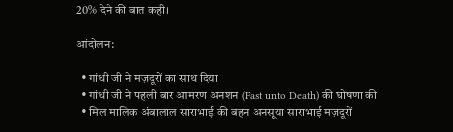20% देने की बात कही।

आंदोलन:

  • गांधी जी ने मज़दूरों का साथ दिया
  • गांधी जी ने पहली बार आमरण अनशन (Fast unto Death) की घोषणा की
  • मिल मालिक अंबालाल साराभाई की बहन अनसूया साराभाई मज़दूरों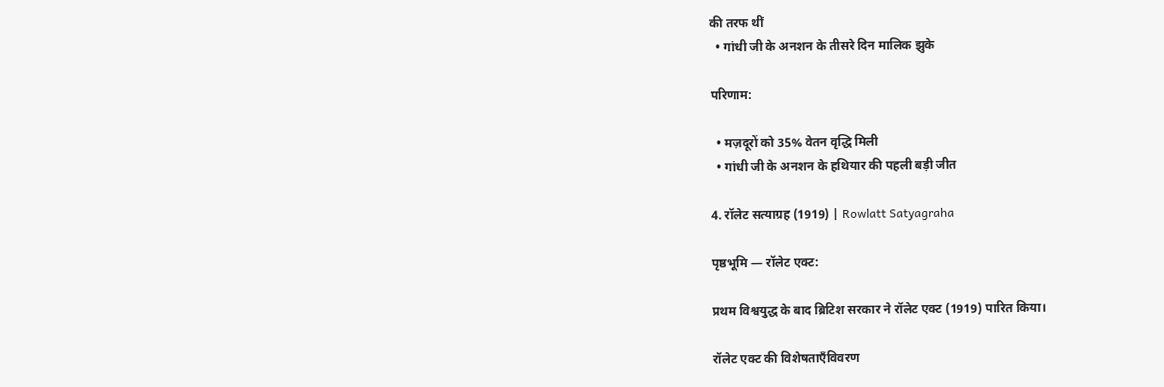की तरफ थीं
  • गांधी जी के अनशन के तीसरे दिन मालिक झुके

परिणाम:

  • मज़दूरों को 35% वेतन वृद्धि मिली
  • गांधी जी के अनशन के हथियार की पहली बड़ी जीत

4. रॉलेट सत्याग्रह (1919) | Rowlatt Satyagraha

पृष्ठभूमि — रॉलेट एक्ट:

प्रथम विश्वयुद्ध के बाद ब्रिटिश सरकार ने रॉलेट एक्ट (1919) पारित किया।

रॉलेट एक्ट की विशेषताएँविवरण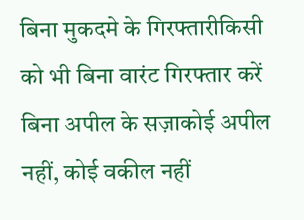बिना मुकदमे के गिरफ्तारीकिसी को भी बिना वारंट गिरफ्तार करें
बिना अपील के सज़ाकोई अपील नहीं, कोई वकील नहीं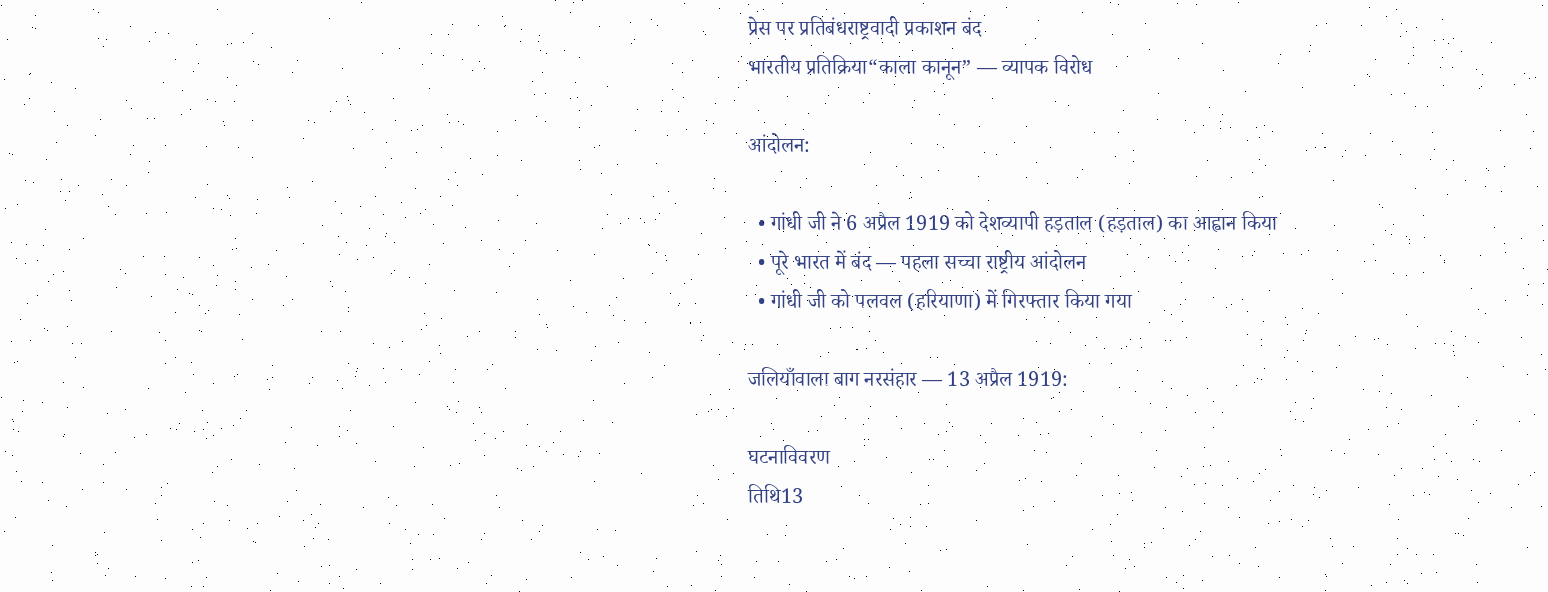प्रेस पर प्रतिबंधराष्ट्रवादी प्रकाशन बंद
भारतीय प्रतिक्रिया“काला कानून” — व्यापक विरोध

आंदोलन:

  • गांधी जी ने 6 अप्रैल 1919 को देशव्यापी हड़ताल (हड़ताल) का आह्वान किया
  • पूरे भारत में बंद — पहला सच्चा राष्ट्रीय आंदोलन
  • गांधी जी को पलवल (हरियाणा) में गिरफ्तार किया गया

जलियाँवाला बाग नरसंहार — 13 अप्रैल 1919:

घटनाविवरण
तिथि13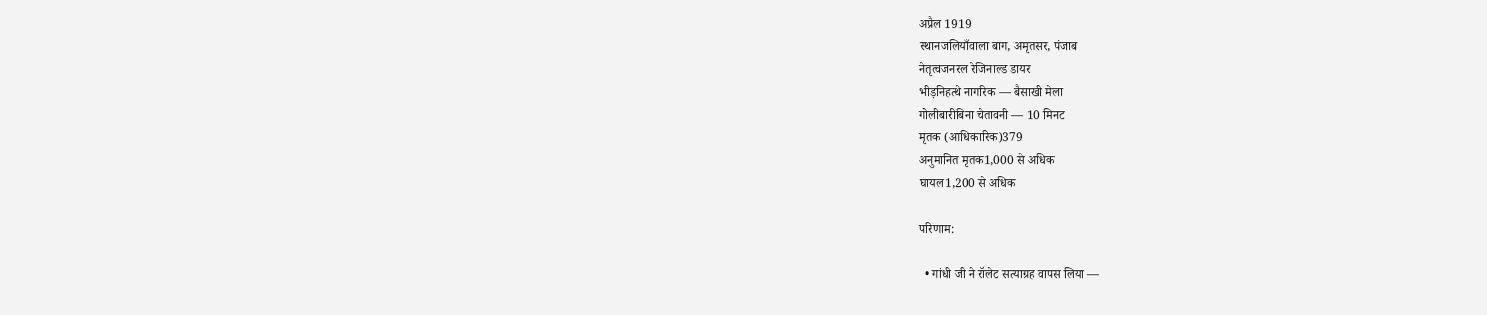अप्रैल 1919
स्थानजलियाँवाला बाग, अमृतसर, पंजाब
नेतृत्वजनरल रेजिनाल्ड डायर
भीड़निहत्थे नागरिक — बैसाखी मेला
गोलीबारीबिना चेतावनी — 10 मिनट
मृतक (आधिकारिक)379
अनुमानित मृतक1,000 से अधिक
घायल1,200 से अधिक

परिणाम:

  • गांधी जी ने रॉलेट सत्याग्रह वापस लिया —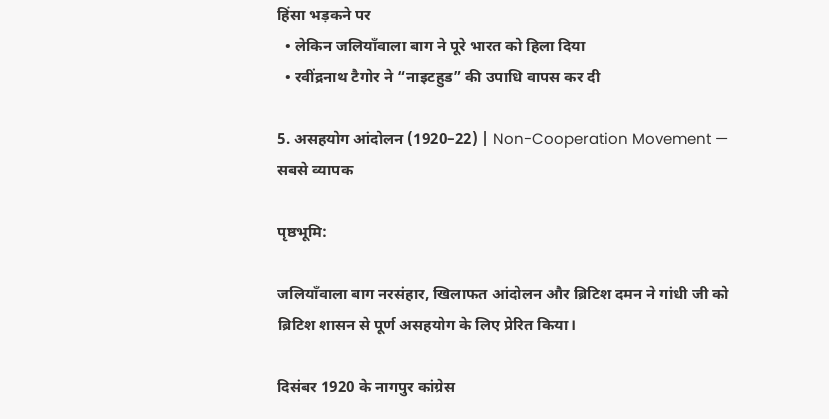हिंसा भड़कने पर
  • लेकिन जलियाँवाला बाग ने पूरे भारत को हिला दिया
  • रवींद्रनाथ टैगोर ने “नाइटहुड” की उपाधि वापस कर दी

5. असहयोग आंदोलन (1920–22) | Non-Cooperation Movement — सबसे व्यापक

पृष्ठभूमि:

जलियाँवाला बाग नरसंहार, खिलाफत आंदोलन और ब्रिटिश दमन ने गांधी जी को ब्रिटिश शासन से पूर्ण असहयोग के लिए प्रेरित किया।

दिसंबर 1920 के नागपुर कांग्रेस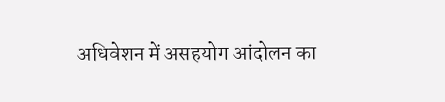अधिवेशन में असहयोग आंदोलन का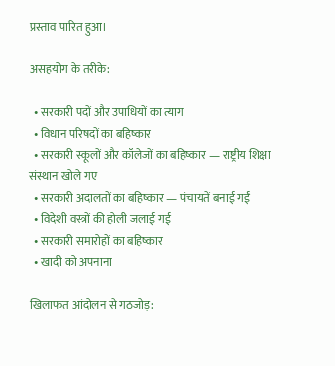प्रस्ताव पारित हुआ।

असहयोग के तरीके:

  • सरकारी पदों और उपाधियों का त्याग
  • विधान परिषदों का बहिष्कार
  • सरकारी स्कूलों और कॉलेजों का बहिष्कार — राष्ट्रीय शिक्षा संस्थान खोले गए
  • सरकारी अदालतों का बहिष्कार — पंचायतें बनाई गईं
  • विदेशी वस्त्रों की होली जलाई गई
  • सरकारी समारोहों का बहिष्कार
  • खादी को अपनाना

खिलाफत आंदोलन से गठजोड़: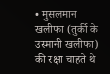• मुसलमान खलीफा (तुर्की के उस्मानी खलीफा) की रक्षा चाहते थे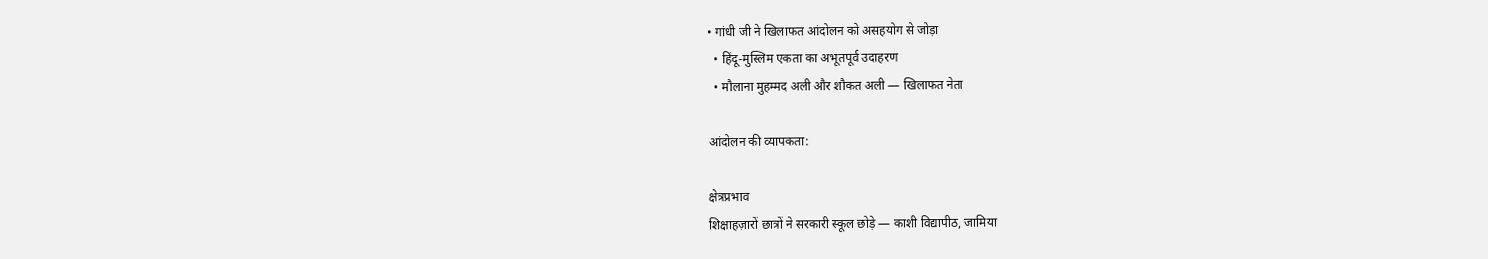• गांधी जी ने खिलाफत आंदोलन को असहयोग से जोड़ा
  • हिंदू-मुस्लिम एकता का अभूतपूर्व उदाहरण
  • मौलाना मुहम्मद अली और शौकत अली — खिलाफत नेता

आंदोलन की व्यापकता:

क्षेत्रप्रभाव
शिक्षाहज़ारों छात्रों ने सरकारी स्कूल छोड़े — काशी विद्यापीठ, जामिया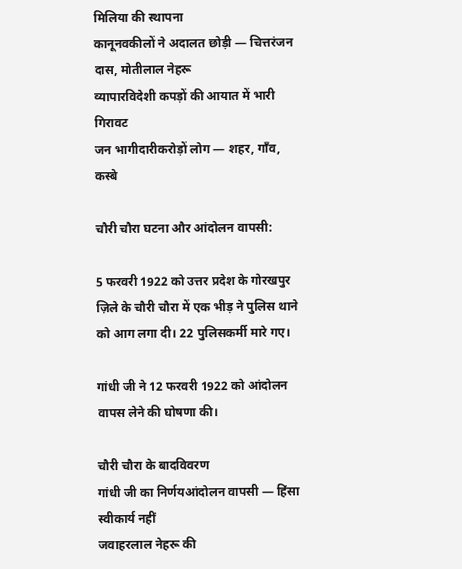मिलिया की स्थापना
कानूनवकीलों ने अदालत छोड़ी — चित्तरंजन दास, मोतीलाल नेहरू
व्यापारविदेशी कपड़ों की आयात में भारी गिरावट
जन भागीदारीकरोड़ों लोग — शहर, गाँव, कस्बे

चौरी चौरा घटना और आंदोलन वापसी:

5 फरवरी 1922 को उत्तर प्रदेश के गोरखपुर ज़िले के चौरी चौरा में एक भीड़ ने पुलिस थाने को आग लगा दी। 22 पुलिसकर्मी मारे गए।

गांधी जी ने 12 फरवरी 1922 को आंदोलन वापस लेने की घोषणा की।

चौरी चौरा के बादविवरण
गांधी जी का निर्णयआंदोलन वापसी — हिंसा स्वीकार्य नहीं
जवाहरलाल नेहरू की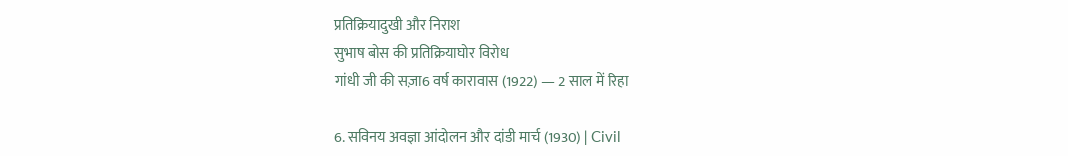प्रतिक्रियादुखी और निराश
सुभाष बोस की प्रतिक्रियाघोर विरोध
गांधी जी की सज़ा6 वर्ष कारावास (1922) — 2 साल में रिहा

6. सविनय अवज्ञा आंदोलन और दांडी मार्च (1930) | Civil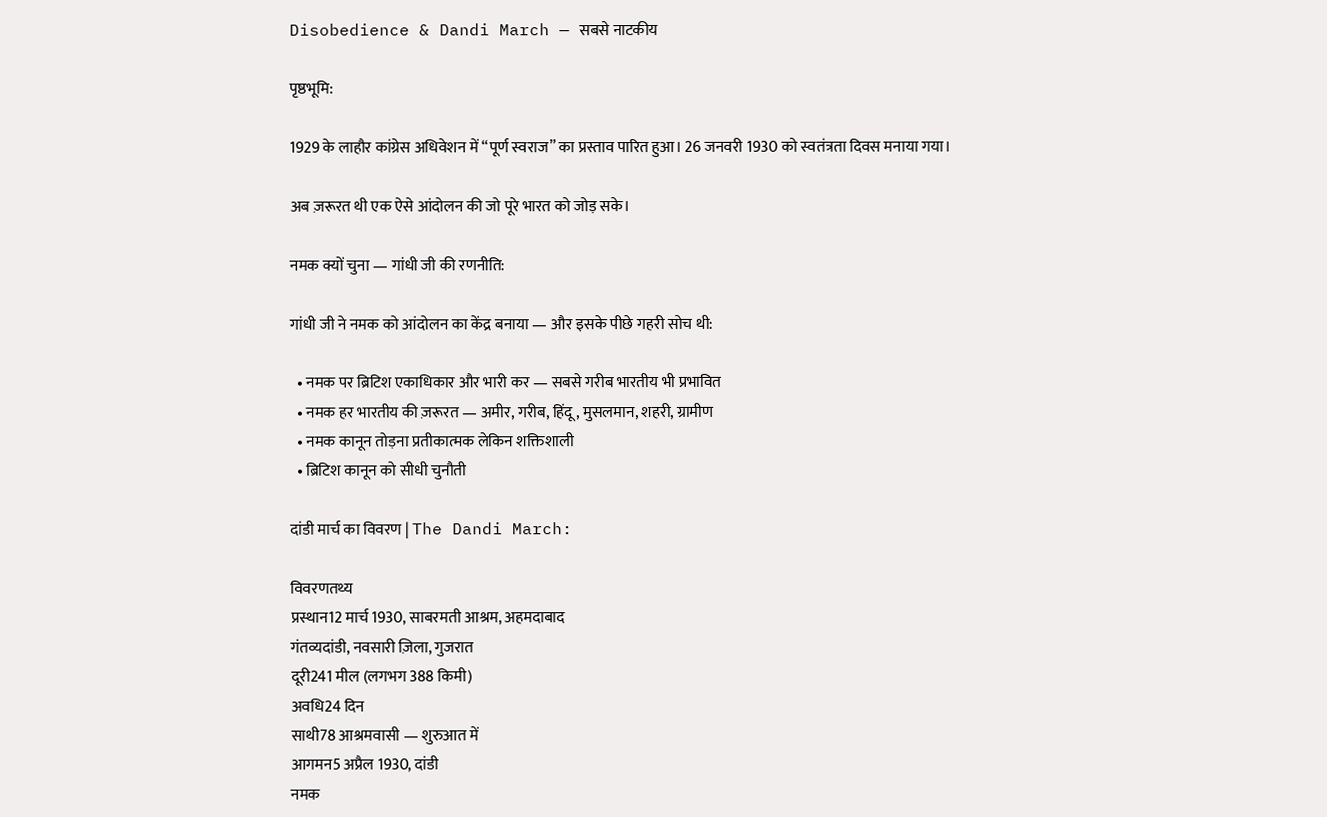Disobedience & Dandi March — सबसे नाटकीय

पृष्ठभूमि:

1929 के लाहौर कांग्रेस अधिवेशन में “पूर्ण स्वराज” का प्रस्ताव पारित हुआ। 26 जनवरी 1930 को स्वतंत्रता दिवस मनाया गया।

अब ज़रूरत थी एक ऐसे आंदोलन की जो पूरे भारत को जोड़ सके।

नमक क्यों चुना — गांधी जी की रणनीति:

गांधी जी ने नमक को आंदोलन का केंद्र बनाया — और इसके पीछे गहरी सोच थी:

  • नमक पर ब्रिटिश एकाधिकार और भारी कर — सबसे गरीब भारतीय भी प्रभावित
  • नमक हर भारतीय की ज़रूरत — अमीर, गरीब, हिंदू, मुसलमान, शहरी, ग्रामीण
  • नमक कानून तोड़ना प्रतीकात्मक लेकिन शक्तिशाली
  • ब्रिटिश कानून को सीधी चुनौती

दांडी मार्च का विवरण | The Dandi March:

विवरणतथ्य
प्रस्थान12 मार्च 1930, साबरमती आश्रम, अहमदाबाद
गंतव्यदांडी, नवसारी ज़िला, गुजरात
दूरी241 मील (लगभग 388 किमी)
अवधि24 दिन
साथी78 आश्रमवासी — शुरुआत में
आगमन5 अप्रैल 1930, दांडी
नमक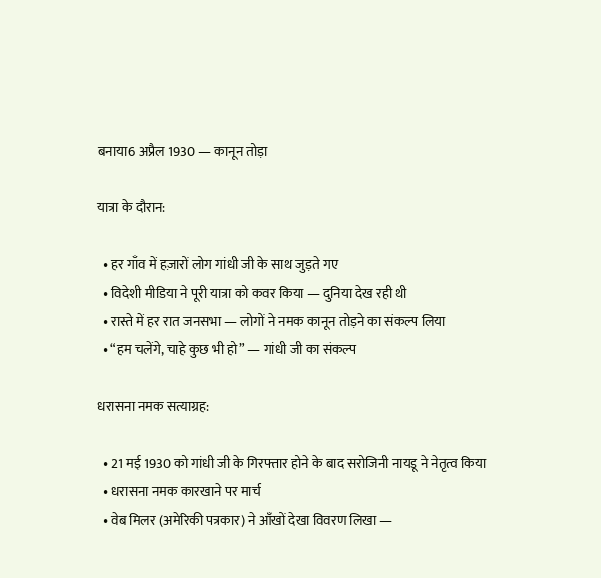बनाया6 अप्रैल 1930 — कानून तोड़ा

यात्रा के दौरान:

  • हर गाँव में हज़ारों लोग गांधी जी के साथ जुड़ते गए
  • विदेशी मीडिया ने पूरी यात्रा को कवर किया — दुनिया देख रही थी
  • रास्ते में हर रात जनसभा — लोगों ने नमक कानून तोड़ने का संकल्प लिया
  • “हम चलेंगे, चाहे कुछ भी हो” — गांधी जी का संकल्प

धरासना नमक सत्याग्रह:

  • 21 मई 1930 को गांधी जी के गिरफ्तार होने के बाद सरोजिनी नायडू ने नेतृत्व किया
  • धरासना नमक कारखाने पर मार्च
  • वेब मिलर (अमेरिकी पत्रकार) ने आँखों देखा विवरण लिखा —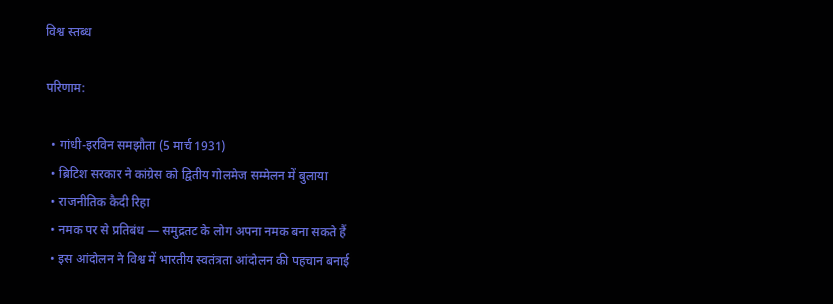विश्व स्तब्ध

परिणाम:

  • गांधी-इरविन समझौता (5 मार्च 1931)
  • ब्रिटिश सरकार ने कांग्रेस को द्वितीय गोलमेज सम्मेलन में बुलाया
  • राजनीतिक कैदी रिहा
  • नमक पर से प्रतिबंध — समुद्रतट के लोग अपना नमक बना सकते हैं
  • इस आंदोलन ने विश्व में भारतीय स्वतंत्रता आंदोलन की पहचान बनाई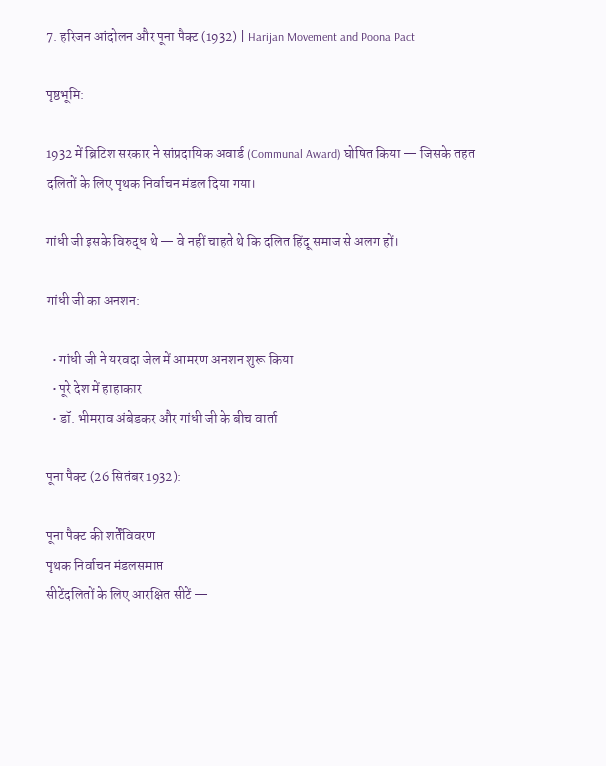7. हरिजन आंदोलन और पूना पैक्ट (1932) | Harijan Movement and Poona Pact

पृष्ठभूमि:

1932 में ब्रिटिश सरकार ने सांप्रदायिक अवार्ड (Communal Award) घोषित किया — जिसके तहत दलितों के लिए पृथक निर्वाचन मंडल दिया गया।

गांधी जी इसके विरुद्ध थे — वे नहीं चाहते थे कि दलित हिंदू समाज से अलग हों।

गांधी जी का अनशन:

  • गांधी जी ने यरवदा जेल में आमरण अनशन शुरू किया
  • पूरे देश में हाहाकार
  • डॉ. भीमराव अंबेडकर और गांधी जी के बीच वार्ता

पूना पैक्ट (26 सितंबर 1932):

पूना पैक्ट की शर्तेंविवरण
पृथक निर्वाचन मंडलसमाप्त
सीटेंदलितों के लिए आरक्षित सीटें —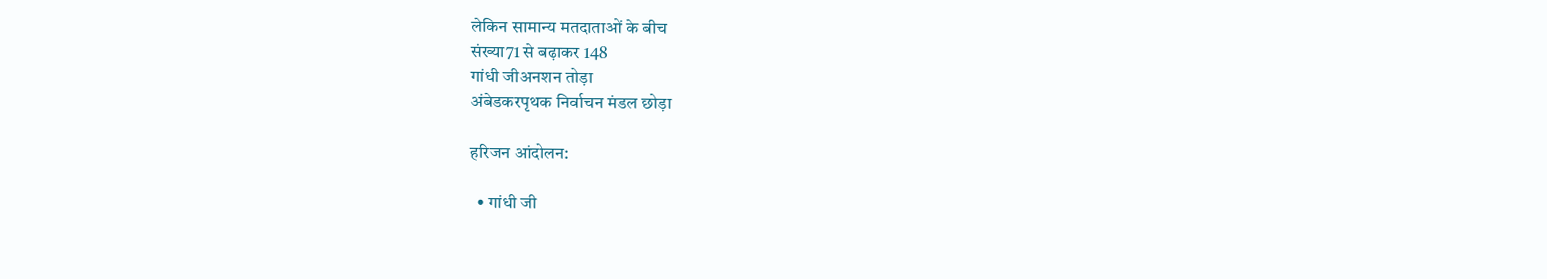लेकिन सामान्य मतदाताओं के बीच
संख्या71 से बढ़ाकर 148
गांधी जीअनशन तोड़ा
अंबेडकरपृथक निर्वाचन मंडल छोड़ा

हरिजन आंदोलन:

  • गांधी जी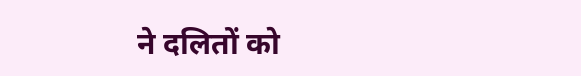ने दलितों को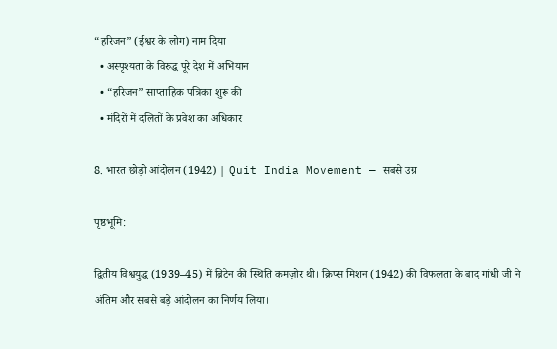“हरिजन” (ईश्वर के लोग) नाम दिया
  • अस्पृश्यता के विरुद्ध पूरे देश में अभियान
  • “हरिजन” साप्ताहिक पत्रिका शुरू की
  • मंदिरों में दलितों के प्रवेश का अधिकार

8. भारत छोड़ो आंदोलन (1942) | Quit India Movement — सबसे उग्र

पृष्ठभूमि:

द्वितीय विश्वयुद्ध (1939–45) में ब्रिटेन की स्थिति कमज़ोर थी। क्रिप्स मिशन (1942) की विफलता के बाद गांधी जी ने अंतिम और सबसे बड़े आंदोलन का निर्णय लिया।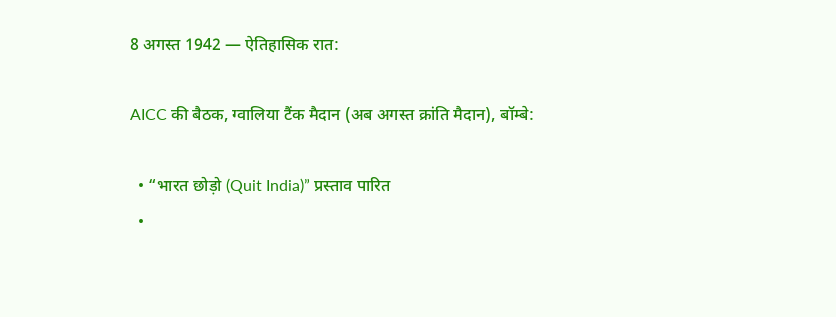8 अगस्त 1942 — ऐतिहासिक रात:

AICC की बैठक, ग्वालिया टैंक मैदान (अब अगस्त क्रांति मैदान), बॉम्बे:

  • “भारत छोड़ो (Quit India)” प्रस्ताव पारित
  •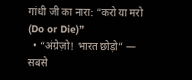गांधी जी का नारा: “करो या मरो (Do or Die)”
  • “अंग्रेज़ो! भारत छोड़ो” — सबसे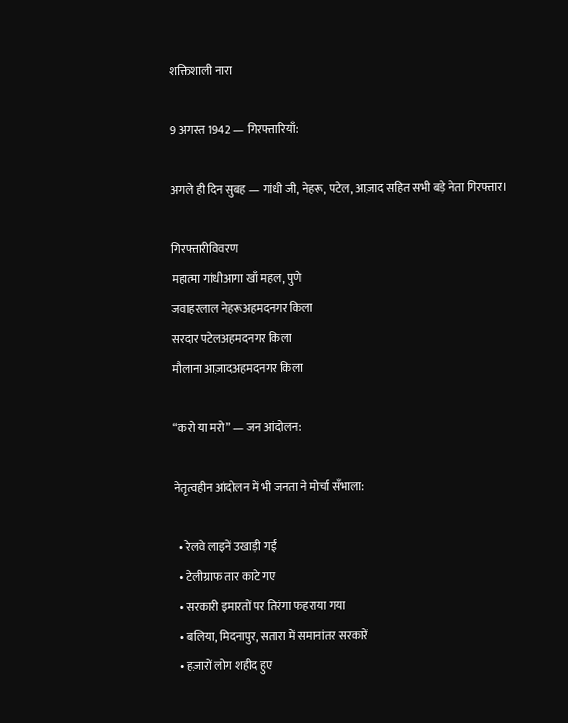शक्तिशाली नारा

9 अगस्त 1942 — गिरफ्तारियाँ:

अगले ही दिन सुबह — गांधी जी, नेहरू, पटेल, आज़ाद सहित सभी बड़े नेता गिरफ्तार।

गिरफ्तारीविवरण
महात्मा गांधीआगा खाँ महल, पुणे
जवाहरलाल नेहरूअहमदनगर किला
सरदार पटेलअहमदनगर किला
मौलाना आज़ादअहमदनगर किला

“करो या मरो” — जन आंदोलन:

नेतृत्वहीन आंदोलन में भी जनता ने मोर्चा सँभाला:

  • रेलवे लाइनें उखाड़ी गईं
  • टेलीग्राफ तार काटे गए
  • सरकारी इमारतों पर तिरंगा फहराया गया
  • बलिया, मिदनापुर, सतारा में समानांतर सरकारें
  • हज़ारों लोग शहीद हुए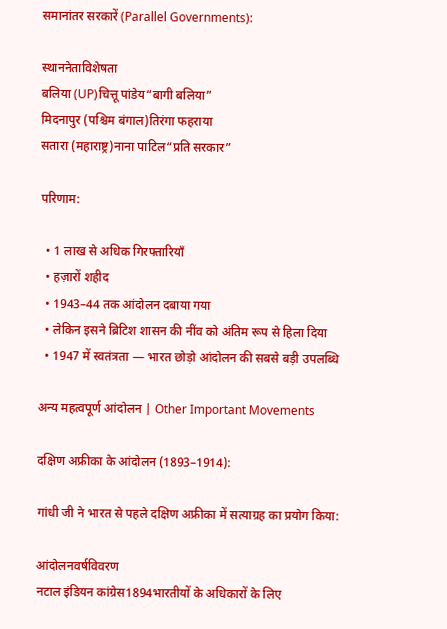समानांतर सरकारें (Parallel Governments):

स्थाननेताविशेषता
बलिया (UP)चित्तू पांडेय“बागी बलिया”
मिदनापुर (पश्चिम बंगाल)तिरंगा फहराया
सतारा (महाराष्ट्र)नाना पाटिल“प्रति सरकार”

परिणाम:

  • 1 लाख से अधिक गिरफ्तारियाँ
  • हज़ारों शहीद
  • 1943–44 तक आंदोलन दबाया गया
  • लेकिन इसने ब्रिटिश शासन की नींव को अंतिम रूप से हिला दिया
  • 1947 में स्वतंत्रता — भारत छोड़ो आंदोलन की सबसे बड़ी उपलब्धि

अन्य महत्वपूर्ण आंदोलन | Other Important Movements

दक्षिण अफ्रीका के आंदोलन (1893–1914):

गांधी जी ने भारत से पहले दक्षिण अफ्रीका में सत्याग्रह का प्रयोग किया:

आंदोलनवर्षविवरण
नटाल इंडियन कांग्रेस1894भारतीयों के अधिकारों के लिए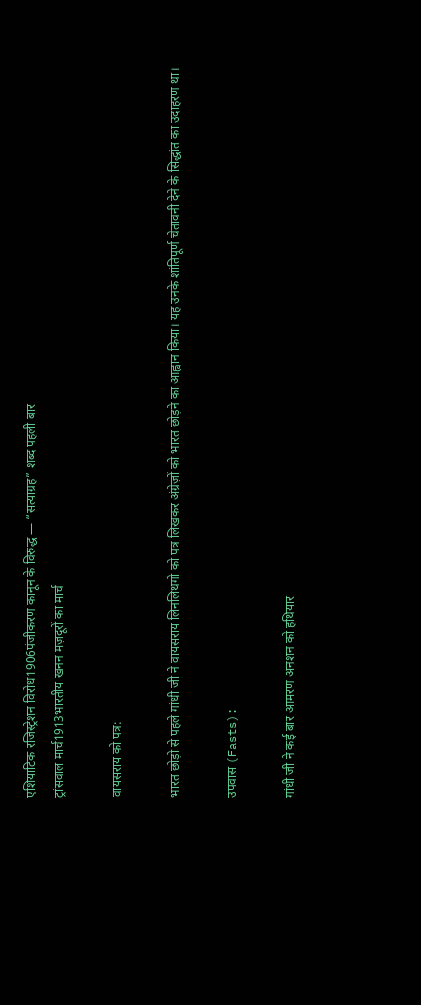एशियाटिक रजिस्ट्रेशन विरोध1906पंजीकरण कानून के विरुद्ध — “सत्याग्रह” शब्द पहली बार
ट्रांसवाल मार्च1913भारतीय खनन मज़दूरों का मार्च

वायसराय को पत्र:

भारत छोड़ो से पहले गांधी जी ने वायसराय लिनलिथगो को पत्र लिखकर अंग्रेज़ों को भारत छोड़ने का आह्वान किया। यह उनके शांतिपूर्ण चेतावनी देने के सिद्धांत का उदाहरण था।

उपवास (Fasts):

गांधी जी ने कई बार आमरण अनशन को हथियार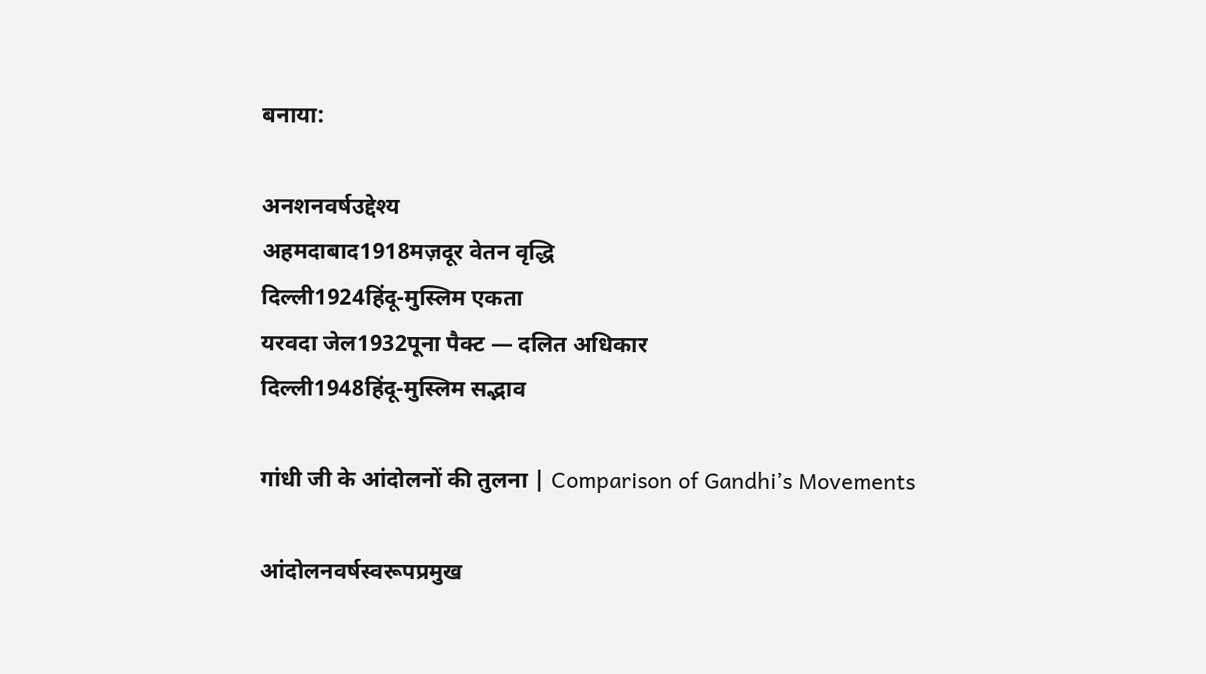बनाया:

अनशनवर्षउद्देश्य
अहमदाबाद1918मज़दूर वेतन वृद्धि
दिल्ली1924हिंदू-मुस्लिम एकता
यरवदा जेल1932पूना पैक्ट — दलित अधिकार
दिल्ली1948हिंदू-मुस्लिम सद्भाव

गांधी जी के आंदोलनों की तुलना | Comparison of Gandhi’s Movements

आंदोलनवर्षस्वरूपप्रमुख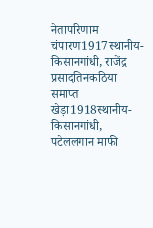नेतापरिणाम
चंपारण1917स्थानीय-किसानगांधी, राजेंद्र प्रसादतिनकठिया समाप्त
खेड़ा1918स्थानीय-किसानगांधी, पटेललगान माफी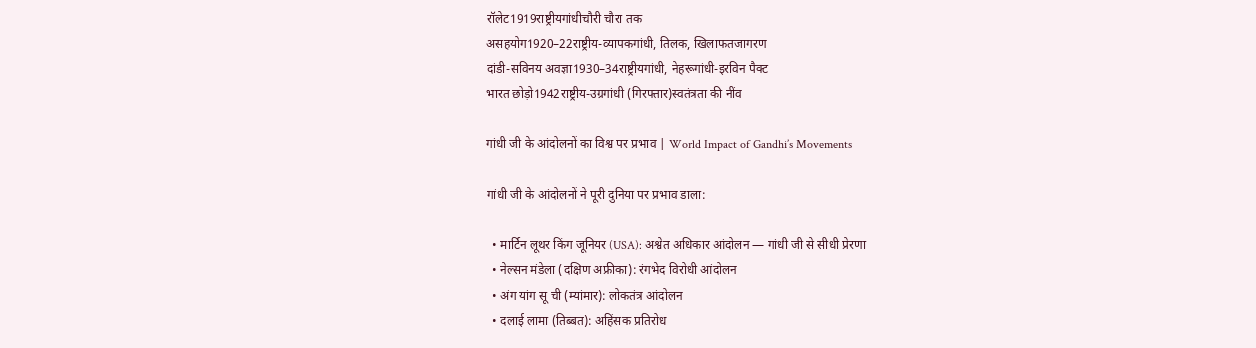रॉलेट1919राष्ट्रीयगांधीचौरी चौरा तक
असहयोग1920–22राष्ट्रीय-व्यापकगांधी, तिलक, खिलाफतजागरण
दांडी-सविनय अवज्ञा1930–34राष्ट्रीयगांधी, नेहरूगांधी-इरविन पैक्ट
भारत छोड़ो1942राष्ट्रीय-उग्रगांधी (गिरफ्तार)स्वतंत्रता की नींव

गांधी जी के आंदोलनों का विश्व पर प्रभाव | World Impact of Gandhi’s Movements

गांधी जी के आंदोलनों ने पूरी दुनिया पर प्रभाव डाला:

  • मार्टिन लूथर किंग जूनियर (USA): अश्वेत अधिकार आंदोलन — गांधी जी से सीधी प्रेरणा
  • नेल्सन मंडेला (दक्षिण अफ्रीका): रंगभेद विरोधी आंदोलन
  • अंग यांग सू ची (म्यांमार): लोकतंत्र आंदोलन
  • दलाई लामा (तिब्बत): अहिंसक प्रतिरोध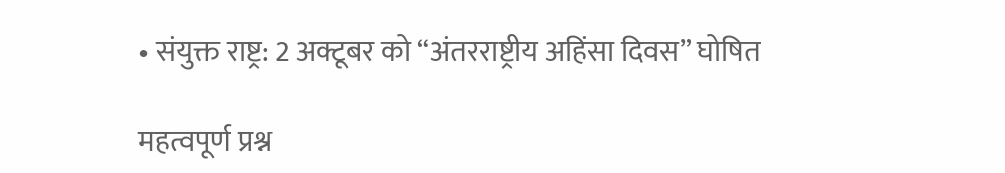• संयुक्त राष्ट्र: 2 अक्टूबर को “अंतरराष्ट्रीय अहिंसा दिवस” घोषित

महत्वपूर्ण प्रश्न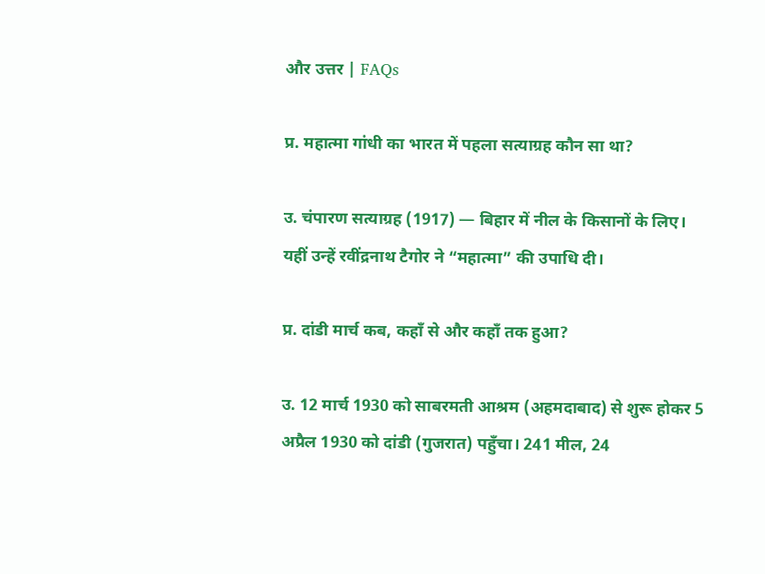और उत्तर | FAQs

प्र. महात्मा गांधी का भारत में पहला सत्याग्रह कौन सा था?

उ. चंपारण सत्याग्रह (1917) — बिहार में नील के किसानों के लिए। यहीं उन्हें रवींद्रनाथ टैगोर ने “महात्मा” की उपाधि दी।

प्र. दांडी मार्च कब, कहाँ से और कहाँ तक हुआ?

उ. 12 मार्च 1930 को साबरमती आश्रम (अहमदाबाद) से शुरू होकर 5 अप्रैल 1930 को दांडी (गुजरात) पहुँचा। 241 मील, 24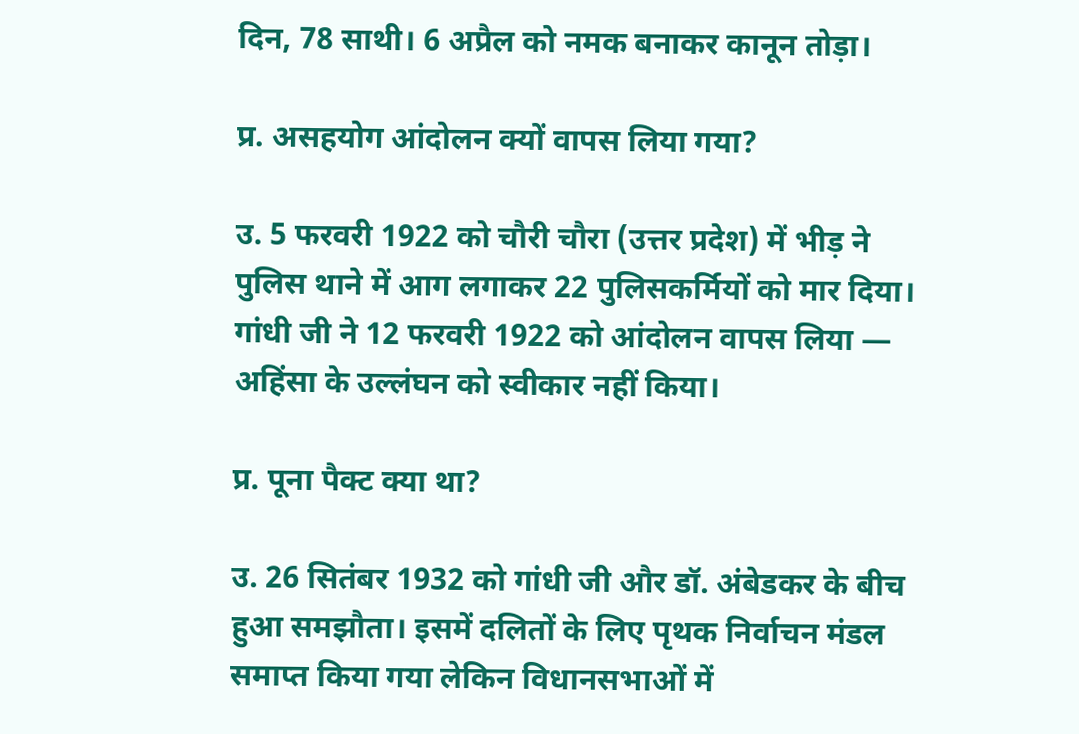दिन, 78 साथी। 6 अप्रैल को नमक बनाकर कानून तोड़ा।

प्र. असहयोग आंदोलन क्यों वापस लिया गया?

उ. 5 फरवरी 1922 को चौरी चौरा (उत्तर प्रदेश) में भीड़ ने पुलिस थाने में आग लगाकर 22 पुलिसकर्मियों को मार दिया। गांधी जी ने 12 फरवरी 1922 को आंदोलन वापस लिया — अहिंसा के उल्लंघन को स्वीकार नहीं किया।

प्र. पूना पैक्ट क्या था?

उ. 26 सितंबर 1932 को गांधी जी और डॉ. अंबेडकर के बीच हुआ समझौता। इसमें दलितों के लिए पृथक निर्वाचन मंडल समाप्त किया गया लेकिन विधानसभाओं में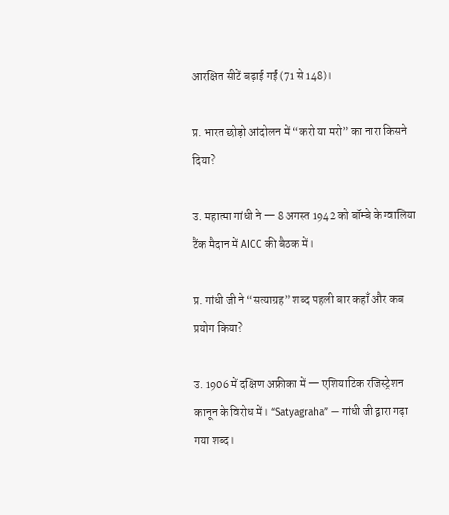आरक्षित सीटें बढ़ाई गईं (71 से 148)।

प्र. भारत छोड़ो आंदोलन में “करो या मरो” का नारा किसने दिया?

उ. महात्मा गांधी ने — 8 अगस्त 1942 को बॉम्बे के ग्वालिया टैंक मैदान में AICC की बैठक में।

प्र. गांधी जी ने “सत्याग्रह” शब्द पहली बार कहाँ और कब प्रयोग किया?

उ. 1906 में दक्षिण अफ्रीका में — एशियाटिक रजिस्ट्रेशन कानून के विरोध में। “Satyagraha” — गांधी जी द्वारा गढ़ा गया शब्द।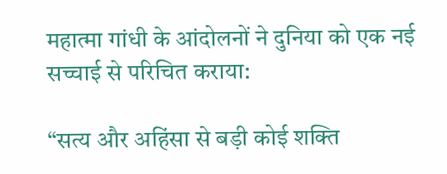महात्मा गांधी के आंदोलनों ने दुनिया को एक नई सच्चाई से परिचित कराया:

“सत्य और अहिंसा से बड़ी कोई शक्ति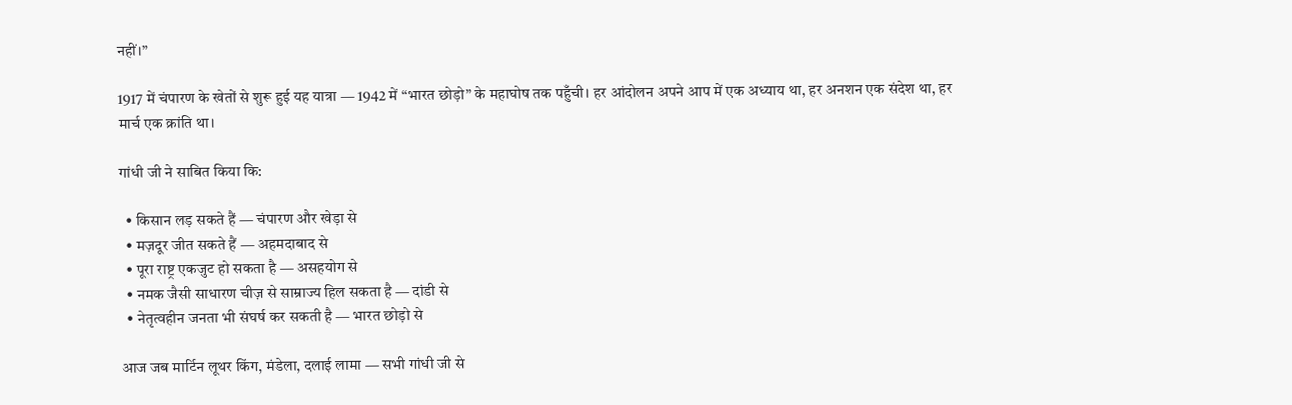नहीं।”

1917 में चंपारण के खेतों से शुरू हुई यह यात्रा — 1942 में “भारत छोड़ो” के महाघोष तक पहुँची। हर आंदोलन अपने आप में एक अध्याय था, हर अनशन एक संदेश था, हर मार्च एक क्रांति था।

गांधी जी ने साबित किया कि:

  • किसान लड़ सकते हैं — चंपारण और खेड़ा से
  • मज़दूर जीत सकते हैं — अहमदाबाद से
  • पूरा राष्ट्र एकजुट हो सकता है — असहयोग से
  • नमक जैसी साधारण चीज़ से साम्राज्य हिल सकता है — दांडी से
  • नेतृत्वहीन जनता भी संघर्ष कर सकती है — भारत छोड़ो से

आज जब मार्टिन लूथर किंग, मंडेला, दलाई लामा — सभी गांधी जी से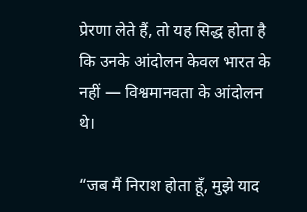प्रेरणा लेते हैं, तो यह सिद्ध होता है कि उनके आंदोलन केवल भारत के नहीं — विश्वमानवता के आंदोलन थे।

“जब मैं निराश होता हूँ, मुझे याद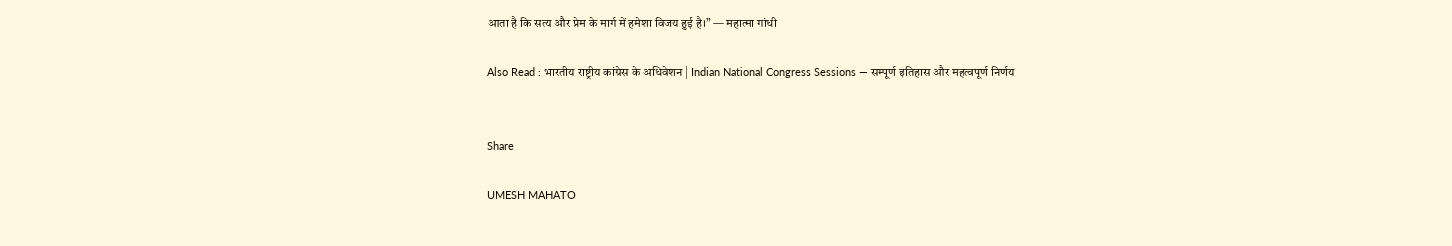आता है कि सत्य और प्रेम के मार्ग में हमेशा विजय हुई है।” — महात्मा गांधी

Also Read : भारतीय राष्ट्रीय कांग्रेस के अधिवेशन | Indian National Congress Sessions — सम्पूर्ण इतिहास और महत्वपूर्ण निर्णय


Share

UMESH MAHATO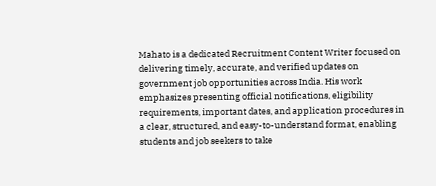Mahato is a dedicated Recruitment Content Writer focused on delivering timely, accurate, and verified updates on government job opportunities across India. His work emphasizes presenting official notifications, eligibility requirements, important dates, and application procedures in a clear, structured, and easy-to-understand format, enabling students and job seekers to take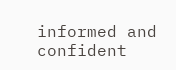informed and confident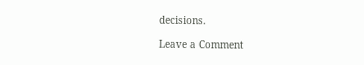decisions.

Leave a Comment